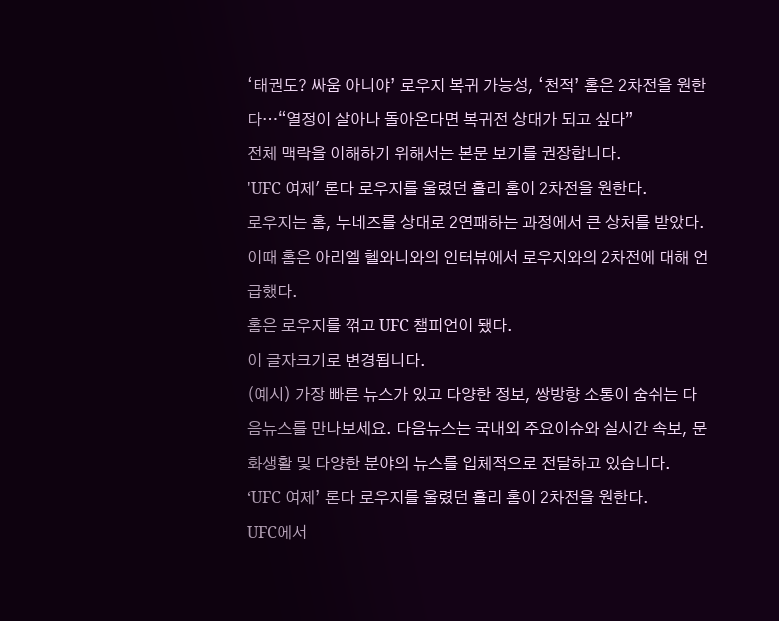‘태권도? 싸움 아니야’ 로우지 복귀 가능성, ‘천적’ 홈은 2차전을 원한다…“열정이 살아나 돌아온다면 복귀전 상대가 되고 싶다”
전체 맥락을 이해하기 위해서는 본문 보기를 권장합니다.
'UFC 여제' 론다 로우지를 울렸던 홀리 홈이 2차전을 원한다.
로우지는 홈, 누네즈를 상대로 2연패하는 과정에서 큰 상처를 받았다.
이때 홈은 아리엘 헬와니와의 인터뷰에서 로우지와의 2차전에 대해 언급했다.
홈은 로우지를 꺾고 UFC 챔피언이 됐다.
이 글자크기로 변경됩니다.
(예시) 가장 빠른 뉴스가 있고 다양한 정보, 쌍방향 소통이 숨쉬는 다음뉴스를 만나보세요. 다음뉴스는 국내외 주요이슈와 실시간 속보, 문화생활 및 다양한 분야의 뉴스를 입체적으로 전달하고 있습니다.
‘UFC 여제’ 론다 로우지를 울렸던 홀리 홈이 2차전을 원한다.
UFC에서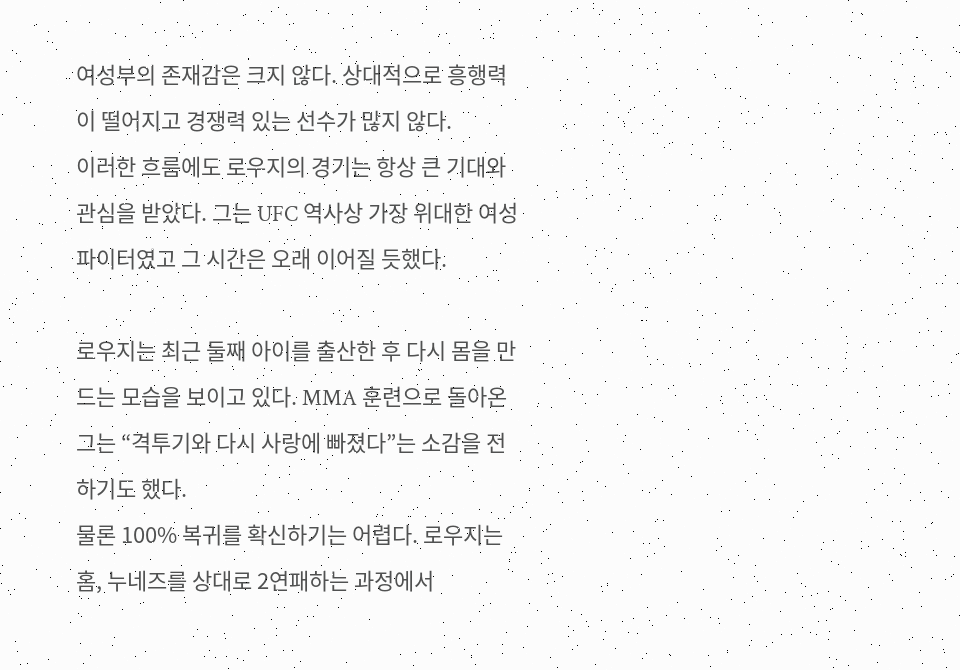여성부의 존재감은 크지 않다. 상대적으로 흥행력이 떨어지고 경쟁력 있는 선수가 많지 않다.
이러한 흐름에도 로우지의 경기는 항상 큰 기대와 관심을 받았다. 그는 UFC 역사상 가장 위대한 여성 파이터였고 그 시간은 오래 이어질 듯했다.

로우지는 최근 둘째 아이를 출산한 후 다시 몸을 만드는 모습을 보이고 있다. MMA 훈련으로 돌아온 그는 “격투기와 다시 사랑에 빠졌다”는 소감을 전하기도 했다.
물론 100% 복귀를 확신하기는 어렵다. 로우지는 홈, 누네즈를 상대로 2연패하는 과정에서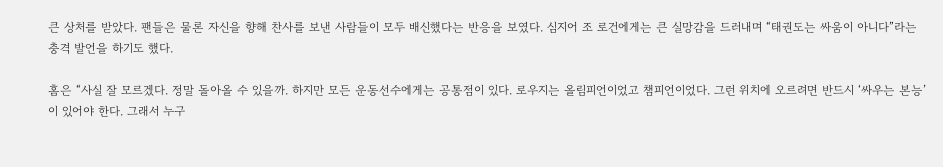큰 상처를 받았다. 팬들은 물론 자신을 향해 찬사를 보낸 사람들이 모두 배신했다는 반응을 보였다. 심지어 조 로건에게는 큰 실망감을 드러내며 “태권도는 싸움이 아니다”라는 충격 발언을 하기도 했다.

홈은 “사실 잘 모르겠다. 정말 돌아올 수 있을까. 하지만 모든 운동선수에게는 공통점이 있다. 로우지는 올림피언이었고 챔피언이었다. 그런 위치에 오르려면 반드시 ‘싸우는 본능’이 있어야 한다. 그래서 누구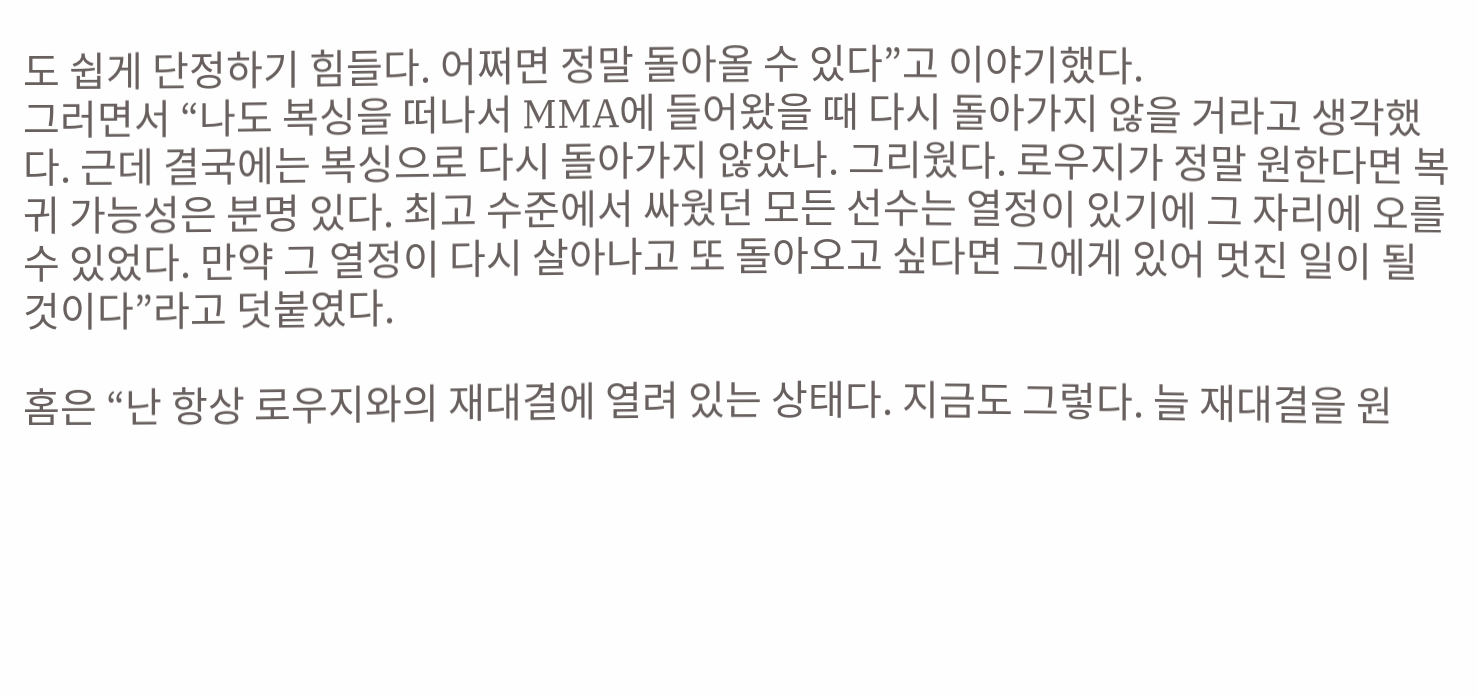도 쉽게 단정하기 힘들다. 어쩌면 정말 돌아올 수 있다”고 이야기했다.
그러면서 “나도 복싱을 떠나서 MMA에 들어왔을 때 다시 돌아가지 않을 거라고 생각했다. 근데 결국에는 복싱으로 다시 돌아가지 않았나. 그리웠다. 로우지가 정말 원한다면 복귀 가능성은 분명 있다. 최고 수준에서 싸웠던 모든 선수는 열정이 있기에 그 자리에 오를 수 있었다. 만약 그 열정이 다시 살아나고 또 돌아오고 싶다면 그에게 있어 멋진 일이 될 것이다”라고 덧붙였다.

홈은 “난 항상 로우지와의 재대결에 열려 있는 상태다. 지금도 그렇다. 늘 재대결을 원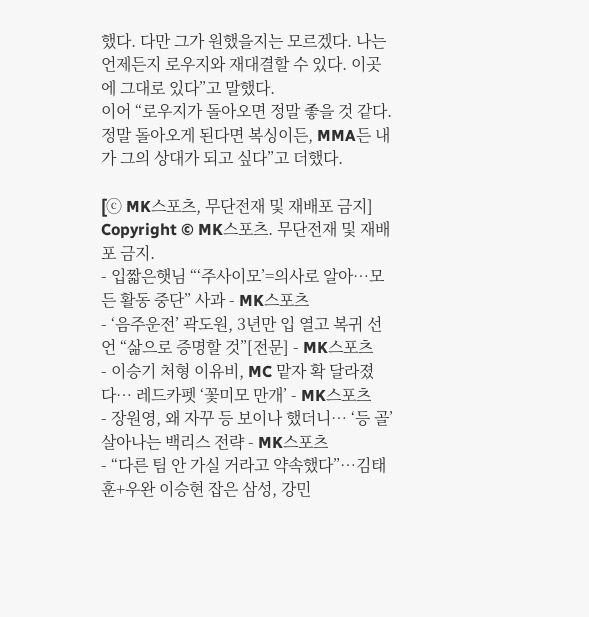했다. 다만 그가 원했을지는 모르겠다. 나는 언제든지 로우지와 재대결할 수 있다. 이곳에 그대로 있다”고 말했다.
이어 “로우지가 돌아오면 정말 좋을 것 같다. 정말 돌아오게 된다면 복싱이든, MMA든 내가 그의 상대가 되고 싶다”고 더했다.

[ⓒ MK스포츠, 무단전재 및 재배포 금지]
Copyright © MK스포츠. 무단전재 및 재배포 금지.
- 입짧은햇님 “‘주사이모’=의사로 알아…모든 활동 중단” 사과 - MK스포츠
- ‘음주운전’ 곽도원, 3년만 입 열고 복귀 선언 “삶으로 증명할 것”[전문] - MK스포츠
- 이승기 처형 이유비, MC 맡자 확 달라졌다… 레드카펫 ‘꽃미모 만개’ - MK스포츠
- 장원영, 왜 자꾸 등 보이나 했더니… ‘등 골’ 살아나는 백리스 전략 - MK스포츠
- “다른 팀 안 가실 거라고 약속했다”…김태훈+우완 이승현 잡은 삼성, 강민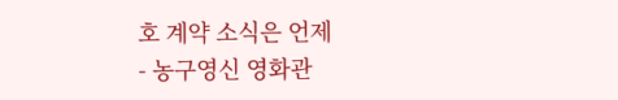호 계약 소식은 언제
- 농구영신 영화관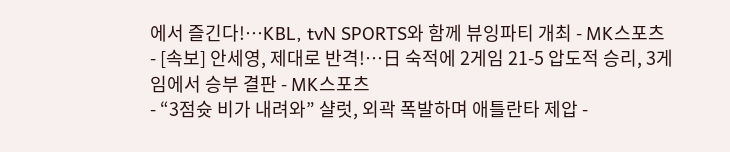에서 즐긴다!…KBL, tvN SPORTS와 함께 뷰잉파티 개최 - MK스포츠
- [속보] 안세영, 제대로 반격!…日 숙적에 2게임 21-5 압도적 승리, 3게임에서 승부 결판 - MK스포츠
- “3점슛 비가 내려와” 샬럿, 외곽 폭발하며 애틀란타 제압 -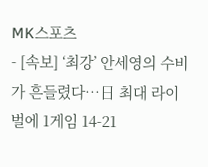MK스포츠
- [속보] ‘최강’ 안세영의 수비가 흔들렸다…日 최대 라이벌에 1게임 14-21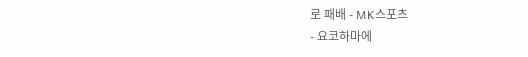로 패배 - MK스포츠
- 요코하마에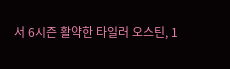서 6시즌 활약한 타일러 오스틴, 1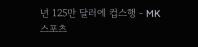년 125만 달러에 컵스행 - MK스포츠